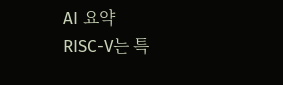AI 요약
RISC-V는 특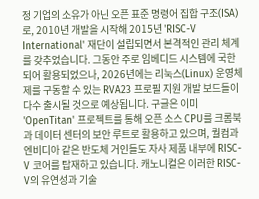정 기업의 소유가 아닌 오픈 표준 명령어 집합 구조(ISA)로, 2010년 개발을 시작해 2015년 'RISC-V International' 재단이 설립되면서 본격적인 관리 체계를 갖추었습니다. 그동안 주로 임베디드 시스템에 국한되어 활용되었으나, 2026년에는 리눅스(Linux) 운영체제를 구동할 수 있는 RVA23 프로필 지원 개발 보드들이 다수 출시될 것으로 예상됩니다. 구글은 이미 'OpenTitan' 프로젝트를 통해 오픈 소스 CPU를 크롬북과 데이터 센터의 보안 루트로 활용하고 있으며, 퀄컴과 엔비디아 같은 반도체 거인들도 자사 제품 내부에 RISC-V 코어를 탑재하고 있습니다. 캐노니컬은 이러한 RISC-V의 유연성과 기술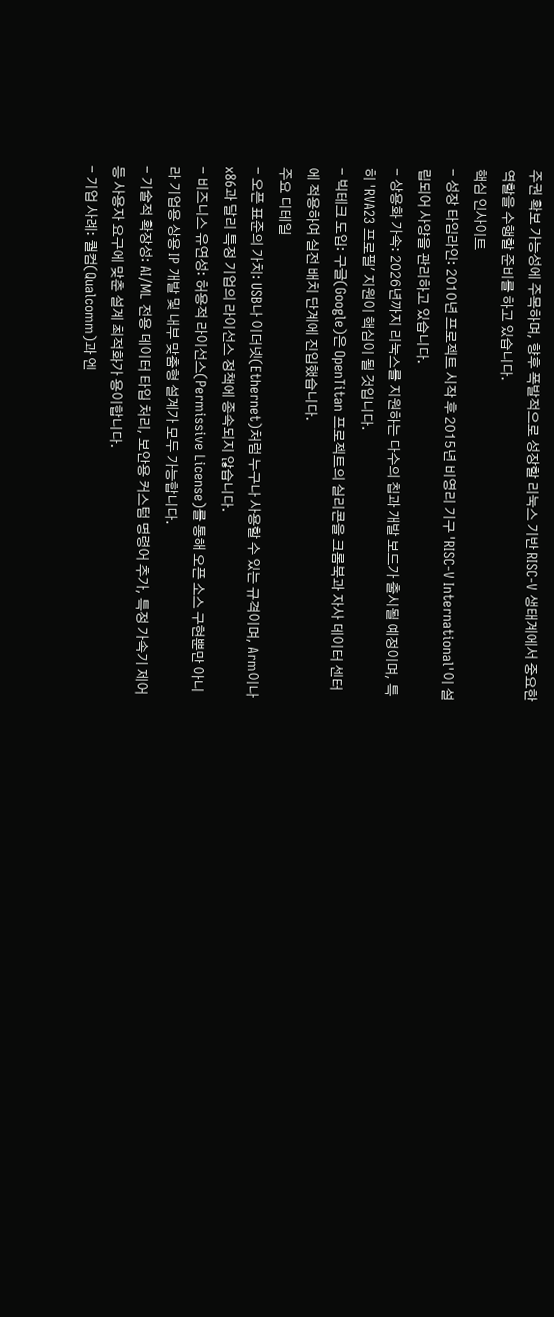주권 확보 가능성에 주목하며, 향후 폭발적으로 성장할 리눅스 기반 RISC-V 생태계에서 중요한 역할을 수행할 준비를 하고 있습니다.
핵심 인사이트
- 성장 타임라인: 2010년 프로젝트 시작 후 2015년 비영리 기구 'RISC-V International'이 설립되어 사양을 관리하고 있습니다.
- 상용화 가속: 2026년까지 리눅스를 지원하는 다수의 칩과 개발 보드가 출시될 예정이며, 특히 'RVA23 프로필' 지원이 핵심이 될 것입니다.
- 빅테크 도입: 구글(Google)은 OpenTitan 프로젝트의 실리콘을 크롬북과 자사 데이터 센터에 적용하여 실전 배치 단계에 진입했습니다.
주요 디테일
- 오픈 표준의 가치: USB나 이더넷(Ethernet)처럼 누구나 사용할 수 있는 규격이며, Arm이나 x86과 달리 특정 기업의 라이선스 정책에 종속되지 않습니다.
- 비즈니스 유연성: 허용적 라이선스(Permissive License)를 통해 오픈 소스 구현뿐만 아니라 기업용 상용 IP 개발 및 내부 맞춤형 설계가 모두 가능합니다.
- 기술적 확장성: AI/ML 전용 데이터 타입 처리, 보안용 커스텀 명령어 추가, 특정 가속기 제어 등 사용자 요구에 맞춘 설계 최적화가 용이합니다.
- 기업 사례: 퀄컴(Qualcomm)과 엔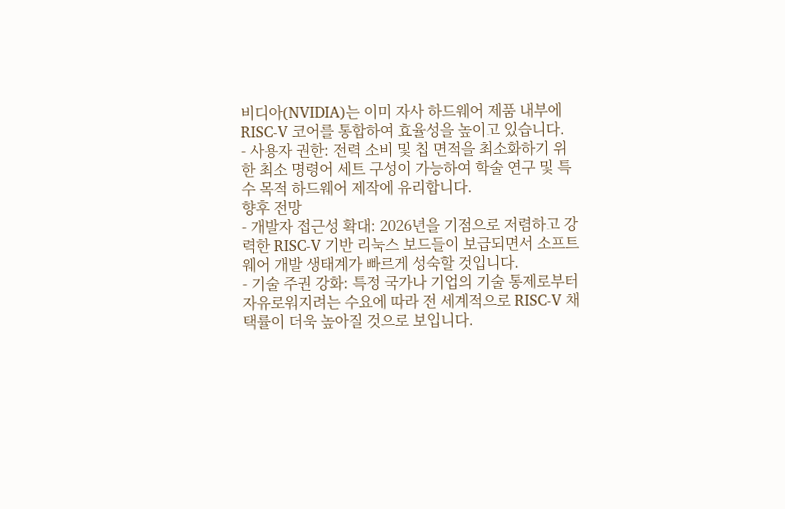비디아(NVIDIA)는 이미 자사 하드웨어 제품 내부에 RISC-V 코어를 통합하여 효율성을 높이고 있습니다.
- 사용자 권한: 전력 소비 및 칩 면적을 최소화하기 위한 최소 명령어 세트 구성이 가능하여 학술 연구 및 특수 목적 하드웨어 제작에 유리합니다.
향후 전망
- 개발자 접근성 확대: 2026년을 기점으로 저렴하고 강력한 RISC-V 기반 리눅스 보드들이 보급되면서 소프트웨어 개발 생태계가 빠르게 성숙할 것입니다.
- 기술 주권 강화: 특정 국가나 기업의 기술 통제로부터 자유로워지려는 수요에 따라 전 세계적으로 RISC-V 채택률이 더욱 높아질 것으로 보입니다.